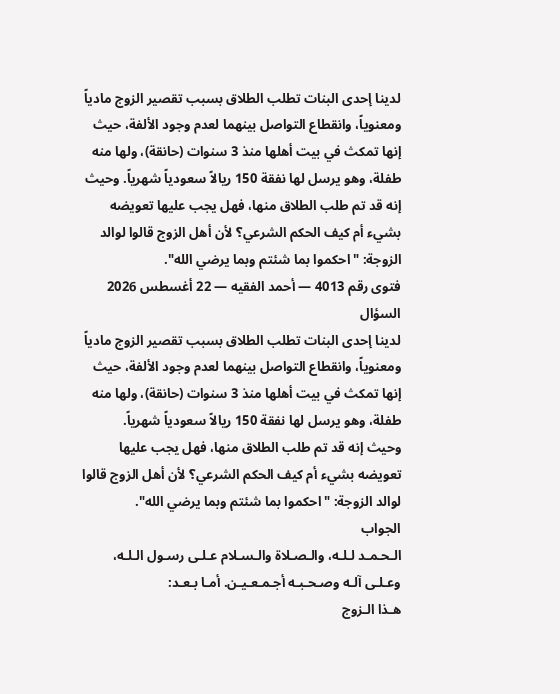لدينا إحدى البنات تطلب الطلاق بسبب تقصير الزوج مادياً ومعنوياً، وانقطاع التواصل بينهما لعدم وجود الألفة، حيث إنها تمكث في بيت أهلها منذ 3 سنوات (حانقة)، ولها منه طفلة، وهو يرسل لها نفقة 150 ريالاً سعودياً شهرياً. وحيث إنه قد تم طلب الطلاق منها، فهل يجب عليها تعويضه بشيء أم كيف الحكم الشرعي؟ لأن أهل الزوج قالوا لوالد الزوجة: "احكموا بما شئتم وبما يرضي الله".
فتوى رقم 4013 — أحمد الفقيه — 22 أغسطس 2026
السؤال
لدينا إحدى البنات تطلب الطلاق بسبب تقصير الزوج مادياً ومعنوياً، وانقطاع التواصل بينهما لعدم وجود الألفة، حيث إنها تمكث في بيت أهلها منذ 3 سنوات (حانقة)، ولها منه طفلة، وهو يرسل لها نفقة 150 ريالاً سعودياً شهرياً.
وحيث إنه قد تم طلب الطلاق منها، فهل يجب عليها تعويضه بشيء أم كيف الحكم الشرعي؟ لأن أهل الزوج قالوا لوالد الزوجة: "احكموا بما شئتم وبما يرضي الله".
الجواب
الـحـمـد لـلـه، والـصـلاة والـسـلام عـلـى رسـول الـلـه، وعـلـى آلـه وصـحـبـه أجـمـعـيـن. أمـا بـعـد:
هـذا الـزوج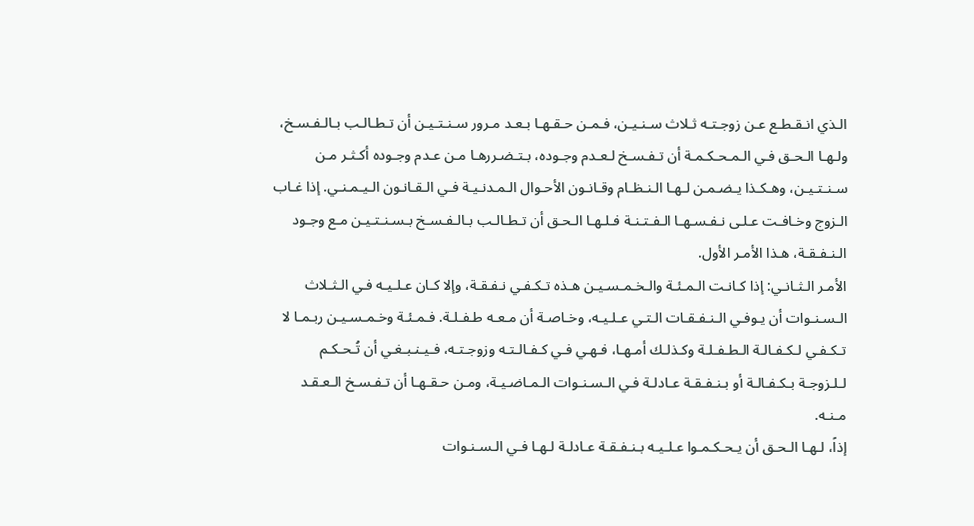الـذي انـقـطـع عـن زوجـتـه ثـلاث سـنـيـن، فـمـن حـقـهـا بـعـد مـرور سـنـتـيـن أن تـطـالـب بـالـفـسـخ، ولـهـا الـحـق فـي الـمـحـكـمـة أن تـفـسـخ لـعـدم وجـوده، بـتـضـررهـا مـن عـدم وجـوده أكـثـر مـن سـنـتـيـن، وهـكـذا يـضـمـن لـهـا الـنـظـام وقـانـون الأحـوال الـمـدنـيـة فـي الـقـانـون الـيـمـنـي. إذا غـاب الـزوج وخـافـت عـلـى نـفـسـهـا الـفـتـنـة فـلـهـا الـحـق أن تـطـالـب بـالـفـسـخ بـسـنـتـيـن مـع وجـود الـنـفـقـة، هـذا الأمـر الأول.
الأمـر الـثـانـي: إذا كـانـت الـمـئـة والـخـمـسـيـن هـذه تـكـفـي نـفـقـة، وإلا كـان عـلـيـه فـي الـثـلاث الـسـنـوات أن يـوفـي الـنـفـقـات الـتـي عـلـيـه، وخـاصـة أن مـعـه طـفـلـة. فـمـئـة وخـمـسـيـن ربـمـا لا تـكـفـي لـكـفـالـة الـطـفـلـة وكـذلـك أمـهـا، فـهـي فـي كـفـالـتـه وزوجـتـه، فـيـنـبـغـي أن تُـحـكـم لـلـزوجـة بـكـفـالـة أو بـنـفـقـة عـادلـة فـي الـسـنـوات الـمـاضـيـة، ومـن حـقـهـا أن تـفـسـخ الـعـقـد مـنـه.
إذاً، لـهـا الـحـق أن يـحـكـمـوا عـلـيـه بـنـفـقـة عـادلـة لـهـا فـي الـسـنـوات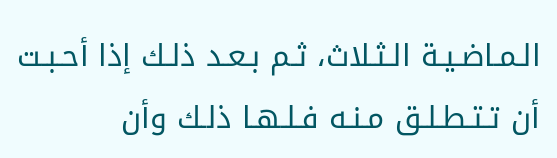الـمـاضـيـة الـثـلاث، ثـم بـعـد ذلـك إذا أحـبـت أن تـتـطـلـق مـنـه فـلـهـا ذلـك وأن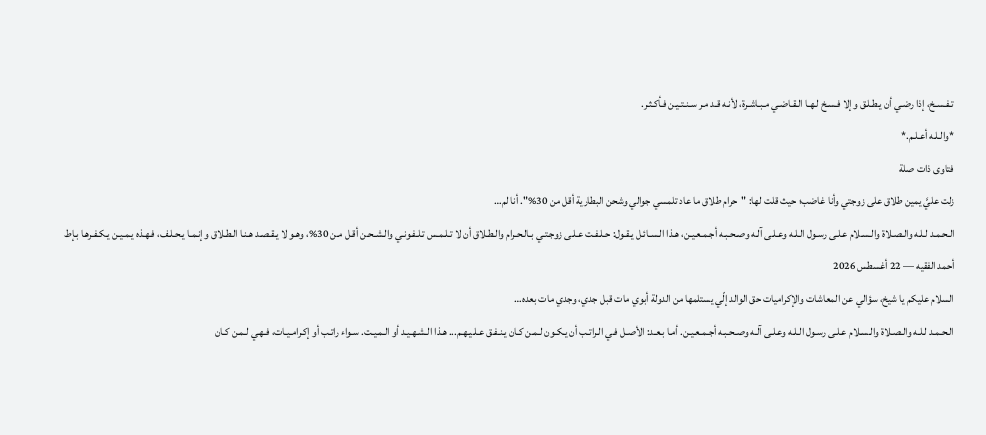تـفـسـخ، إذا رضـي أن يـطـلـق وإلا فـسـخ لـهـا الـقـاضـي مـبـاشـرة، لأنـه قـد مـر سـنـتـيـن فـأكـثـر.
*والـلـه أعـلـم.*
فتاوى ذات صلة
زلت عليَّ يمين طلاق على زوجتي وأنا غاضب؛ حيث قلت لها: "حرام طلاق ما عاد تلمسي جوالي وشحن البطارية أقل من 30%". أنا لم…
الـحـمـد لـلـه والـصـلاة والـسـلام عـلـى رسـول الـلـه وعـلـى آلـه وصـحـبـه أجـمـعـيـن، هـذا الـسـائـل يـقـول: حـلـفـت عـلـى زوجـتـي بـالـحـرام والـطـلاق أن لا تـلـمـس تـلـفـونـي والـشـحـن أقـل مـن 30%، وهـو لا يـقـصـد هـنـا الـطـلاق وإنـمـا يـحـلـف، فـهـذه يـمـيـن يـكـفـرهـا بـإط
أحمد الفقيه — 22 أغسطس 2026
السلام عليكم يا شيخ، سؤالي عن المعاشات والإكراميات حق الوالد إلّي يستلمها من الدولة أبوي مات قبل جدي، وجدي مات بعده…
الـحـمـد لـلـه والـصـلاة والـسـلام عـلـى رسـول الـلـه وعـلـى آلـه وصـحـبـه أجـمـعـيـن. أمـا بـعـد: الأصـل فـي الـراتـب أن يـكـون لـمـن كـان يـنـفـق عـلـيـهـم... هـذا الـشـهـيـد أو الـمـيـت. سـواء راتـب أو إكـرامـيـات، فـهـي لـمـن كـان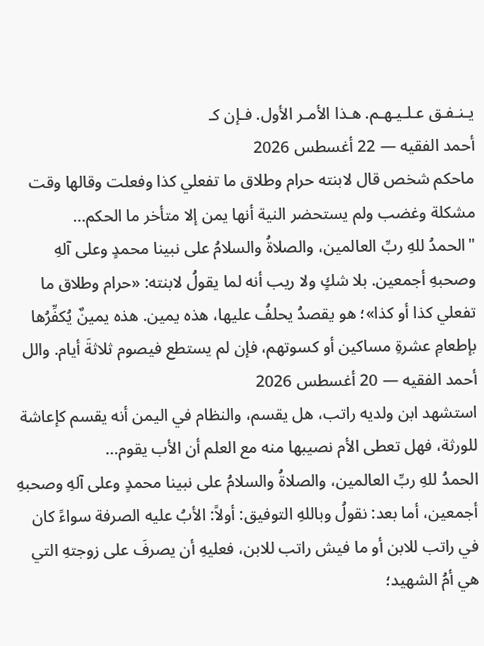يـنـفـق عـلـيـهـم. هـذا الأمـر الأول. فـإن كـ
أحمد الفقيه — 22 أغسطس 2026
ماحكم شخص قال لابنته حرام وطلاق ما تفعلي كذا وفعلت وقالها وقت مشكلة وغضب ولم يستحضر النية أنها يمن إلا متأخر ما الحكم…
"الحمدُ للهِ ربِّ العالمين، والصلاةُ والسلامُ على نبينا محمدٍ وعلى آلهِ وصحبهِ أجمعين. بلا شكٍ ولا ريب أنه لما يقولُ لابنته: «حرام وطلاق ما تفعلي كذا أو كذا»؛ هو يقصدُ يحلفُ عليها، هذه يمين. هذه يمينٌ يُكفِّرُها بإطعامِ عشرةِ مساكين أو كسوتهم، فإن لم يستطع فيصوم ثلاثةَ أيام. والل
أحمد الفقيه — 20 أغسطس 2026
استشهد ابن ولديه راتب، هل يقسم، والنظام في اليمن أنه يقسم كإعاشة للورثة، فهل تعطى الأم نصيبها منه مع العلم أن الأب يقوم…
الحمدُ للهِ ربِّ العالمين، والصلاةُ والسلامُ على نبينا محمدٍ وعلى آلهِ وصحبهِ أجمعين، أما بعد: نقولُ وباللهِ التوفيق: أولاً: الأبُ عليه الصرفة سواءً كان في راتب للابن أو ما فيش راتب للابن، فعليهِ أن يصرفَ على زوجتهِ التي هي أمُ الشهيد؛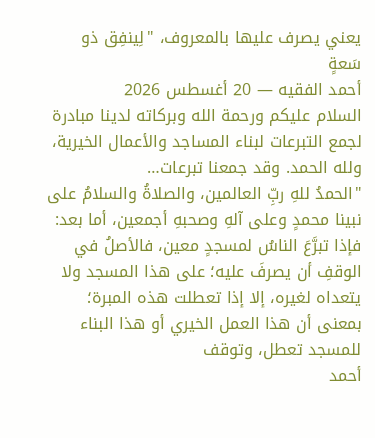يعني يصرف عليها بالمعروف، "لِينفِق ذو سَعةٍ
أحمد الفقيه — 20 أغسطس 2026
السلام عليكم ورحمة الله وبركاته لدينا مبادرة لجمع التبرعات لبناء المساجد والأعمال الخيرية، ولله الحمد. وقد جمعنا تبرعات…
"الحمدُ للهِ ربِّ العالمين، والصلاةُ والسلامُ على نبينا محمدٍ وعلى آلهِ وصحبهِ أجمعين، أما بعد: فإذا تبرَّعَ الناسُ لمسجدٍ معين، فالأصلُ في الوقفِ أن يصرفَ عليه؛ على هذا المسجد ولا يتعداه لغيره، إلا إذا تعطلت هذه المبرة؛ بمعنى أن هذا العمل الخيري أو هذا البناء للمسجد تعطل، وتوقف
أحمد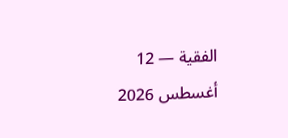الفقية — 12 أغسطس 2026